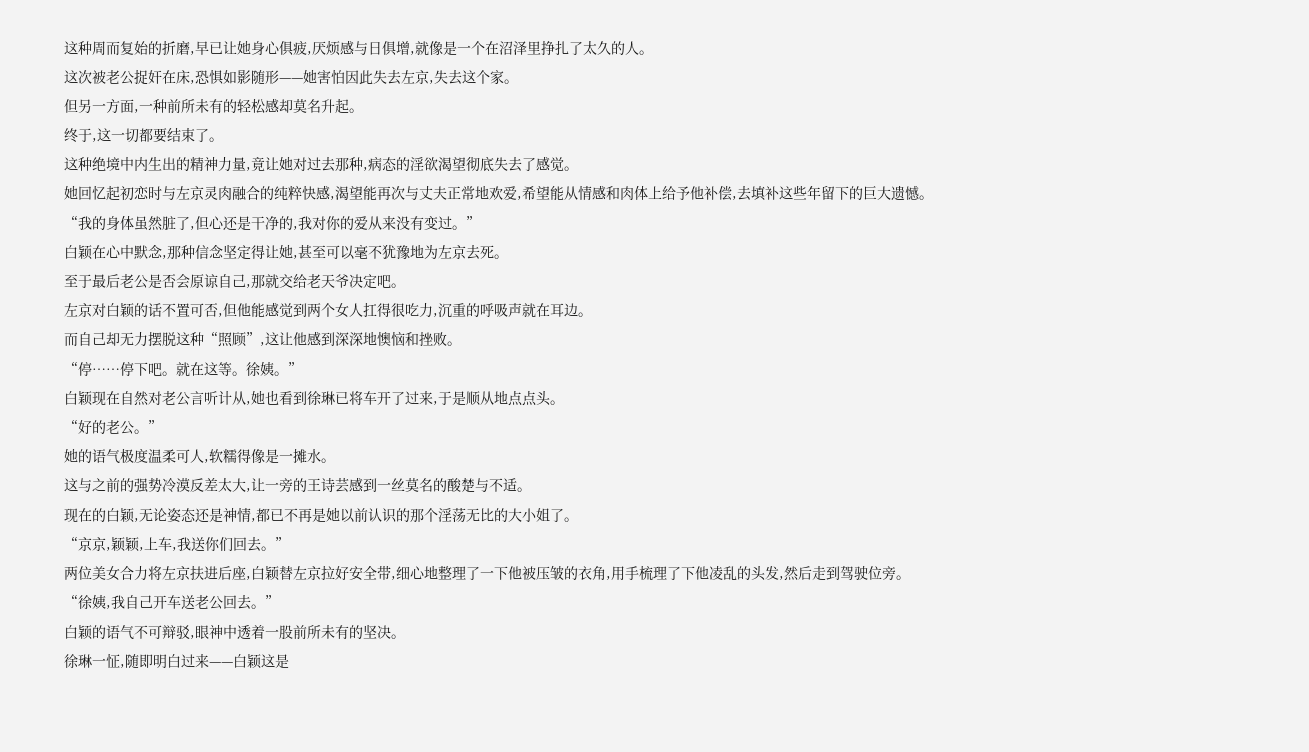这种周而复始的折磨,早已让她身心俱疲,厌烦感与日俱增,就像是一个在沼泽里挣扎了太久的人。
这次被老公捉奸在床,恐惧如影随形——她害怕因此失去左京,失去这个家。
但另一方面,一种前所未有的轻松感却莫名升起。
终于,这一切都要结束了。
这种绝境中内生出的精神力量,竟让她对过去那种,病态的淫欲渴望彻底失去了感觉。
她回忆起初恋时与左京灵肉融合的纯粹快感,渴望能再次与丈夫正常地欢爱,希望能从情感和肉体上给予他补偿,去填补这些年留下的巨大遗憾。
“我的身体虽然脏了,但心还是干净的,我对你的爱从来没有变过。”
白颖在心中默念,那种信念坚定得让她,甚至可以毫不犹豫地为左京去死。
至于最后老公是否会原谅自己,那就交给老天爷决定吧。
左京对白颖的话不置可否,但他能感觉到两个女人扛得很吃力,沉重的呼吸声就在耳边。
而自己却无力摆脱这种“照顾”,这让他感到深深地懊恼和挫败。
“停……停下吧。就在这等。徐姨。”
白颖现在自然对老公言听计从,她也看到徐琳已将车开了过来,于是顺从地点点头。
“好的老公。”
她的语气极度温柔可人,软糯得像是一摊水。
这与之前的强势冷漠反差太大,让一旁的王诗芸感到一丝莫名的酸楚与不适。
现在的白颖,无论姿态还是神情,都已不再是她以前认识的那个淫荡无比的大小姐了。
“京京,颖颖,上车,我送你们回去。”
两位美女合力将左京扶进后座,白颖替左京拉好安全带,细心地整理了一下他被压皱的衣角,用手梳理了下他凌乱的头发,然后走到驾驶位旁。
“徐姨,我自己开车送老公回去。”
白颖的语气不可辩驳,眼神中透着一股前所未有的坚决。
徐琳一怔,随即明白过来——白颖这是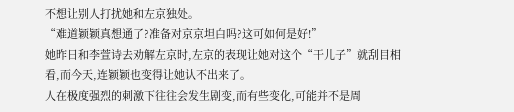不想让别人打扰她和左京独处。
“难道颖颖真想通了?准备对京京坦白吗?这可如何是好!”
她昨日和李萱诗去劝解左京时,左京的表现让她对这个“干儿子”就刮目相看,而今天,连颖颖也变得让她认不出来了。
人在极度强烈的刺激下往往会发生剧变,而有些变化,可能并不是周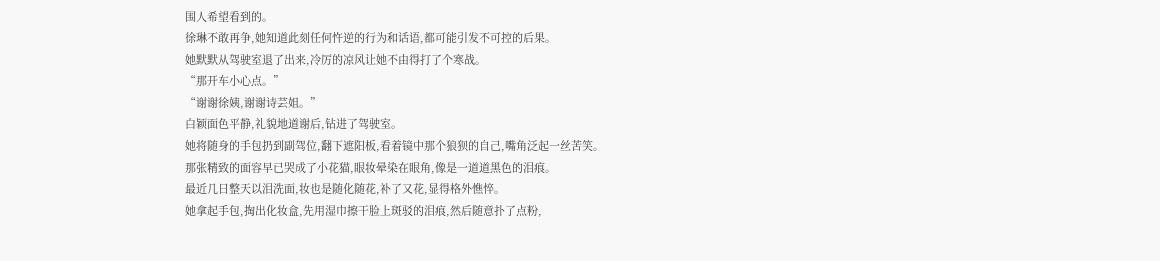围人希望看到的。
徐琳不敢再争,她知道此刻任何忤逆的行为和话语,都可能引发不可控的后果。
她默默从驾驶室退了出来,冷厉的凉风让她不由得打了个寒战。
“那开车小心点。”
“谢谢徐姨,谢谢诗芸姐。”
白颖面色平静,礼貌地道谢后,钻进了驾驶室。
她将随身的手包扔到副驾位,翻下遮阳板,看着镜中那个狼狈的自己,嘴角泛起一丝苦笑。
那张精致的面容早已哭成了小花猫,眼妆晕染在眼角,像是一道道黑色的泪痕。
最近几日整天以泪洗面,妆也是随化随花,补了又花,显得格外憔悴。
她拿起手包,掏出化妆盒,先用湿巾擦干脸上斑驳的泪痕,然后随意扑了点粉,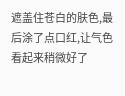遮盖住苍白的肤色,最后涂了点口红,让气色看起来稍微好了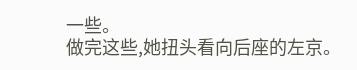一些。
做完这些,她扭头看向后座的左京。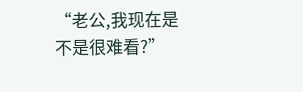“老公,我现在是不是很难看?”